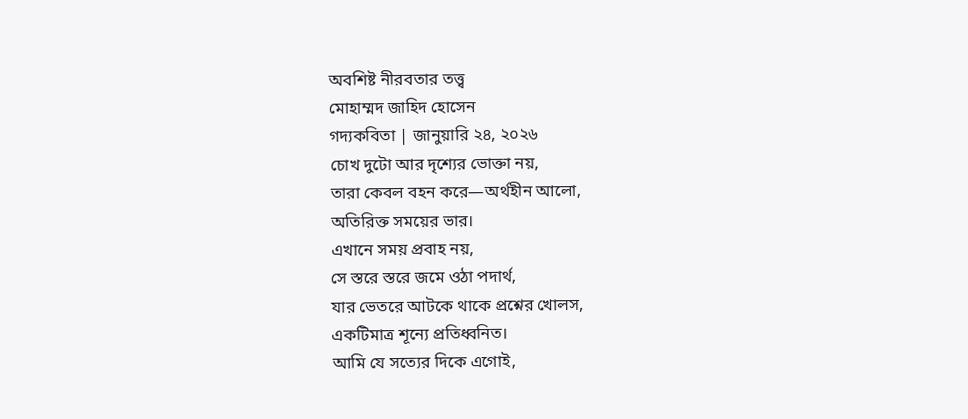অবশিষ্ট নীরবতার তত্ত্ব
মোহাম্মদ জাহিদ হোসেন
গদ্যকবিতা | জানুয়ারি ২৪, ২০২৬
চোখ দুটো আর দৃশ্যের ভোক্তা নয়,
তারা কেবল বহন করে—অর্থহীন আলো,
অতিরিক্ত সময়ের ভার।
এখানে সময় প্রবাহ নয়,
সে স্তরে স্তরে জমে ওঠা পদার্থ,
যার ভেতরে আটকে থাকে প্রশ্নের খোলস,
একটিমাত্র শূন্যে প্রতিধ্বনিত।
আমি যে সত্যের দিকে এগোই,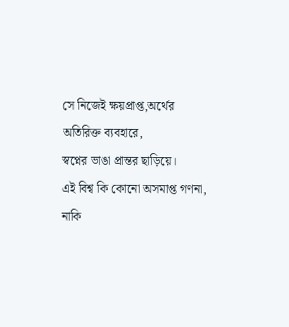সে নিজেই ক্ষয়প্রাপ্ত,অর্থের অতিরিক্ত ব্যবহারে,
স্বপ্নের ভাঙা প্রান্তর ছাড়িয়ে।
এই বিশ্ব কি কোনো অসমাপ্ত গণনা,
নাকি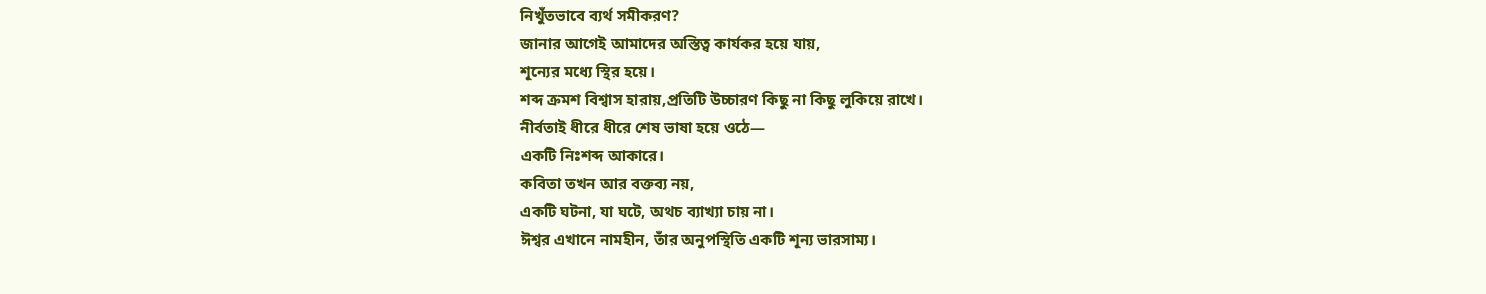নিখুঁতভাবে ব্যর্থ সমীকরণ?
জানার আগেই আমাদের অস্তিত্ব কার্যকর হয়ে যায়,
শূন্যের মধ্যে স্থির হয়ে।
শব্দ ক্রমশ বিশ্বাস হারায়,প্রতিটি উচ্চারণ কিছু না কিছু লুকিয়ে রাখে।
নীর্বতাই ধীরে ধীরে শেষ ভাষা হয়ে ওঠে—
একটি নিঃশব্দ আকারে।
কবিতা তখন আর বক্তব্য নয়,
একটি ঘটনা, যা ঘটে, অথচ ব্যাখ্যা চায় না।
ঈশ্বর এখানে নামহীন, তাঁর অনুপস্থিতি একটি শূন্য ভারসাম্য।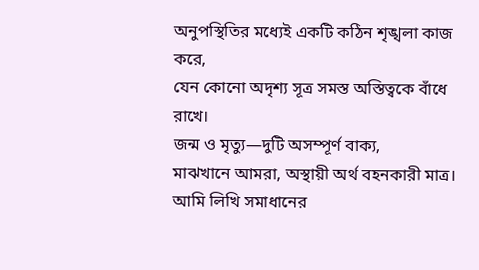অনুপস্থিতির মধ্যেই একটি কঠিন শৃঙ্খলা কাজ করে,
যেন কোনো অদৃশ্য সূত্র সমস্ত অস্তিত্বকে বাঁধে রাখে।
জন্ম ও মৃত্যু—দুটি অসম্পূর্ণ বাক্য,
মাঝখানে আমরা, অস্থায়ী অর্থ বহনকারী মাত্র।
আমি লিখি সমাধানের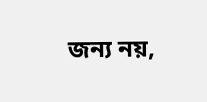জন্য নয়,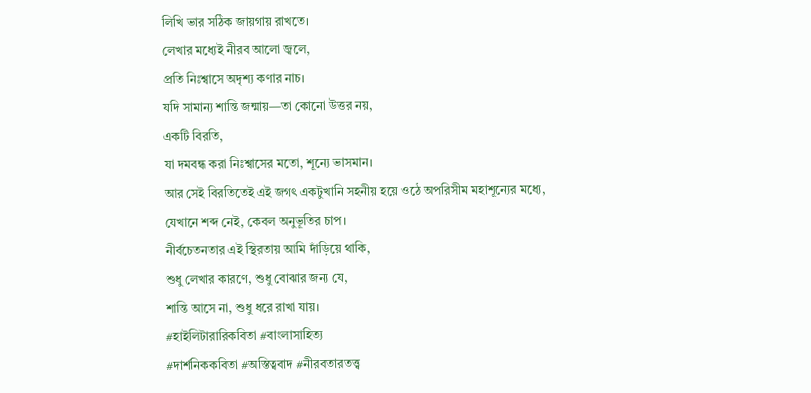লিখি ভার সঠিক জায়গায় রাখতে।
লেখার মধ্যেই নীরব আলো জ্বলে,
প্রতি নিঃশ্বাসে অদৃশ্য কণার নাচ।
যদি সামান্য শান্তি জন্মায়—তা কোনো উত্তর নয়,
একটি বিরতি,
যা দমবন্ধ করা নিঃশ্বাসের মতো, শূন্যে ভাসমান।
আর সেই বিরতিতেই এই জগৎ একটুখানি সহনীয় হয়ে ওঠে অপরিসীম মহাশূন্যের মধ্যে,
যেখানে শব্দ নেই, কেবল অনুভূতির চাপ।
নীর্বচেতনতার এই স্থিরতায় আমি দাঁড়িয়ে থাকি,
শুধু লেখার কারণে, শুধু বোঝার জন্য যে,
শান্তি আসে না, শুধু ধরে রাখা যায়।
#হাইলিটারারিকবিতা #বাংলাসাহিত্য
#দার্শনিককবিতা #অস্তিত্ববাদ #নীরবতারতত্ত্ব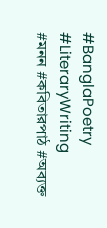#BanglaPoetry #LiteraryWriting
#মনন #কবিতারপাঠ #অব্যক্ত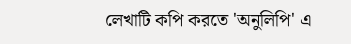লেখাটি কপি করতে 'অনুলিপি' এ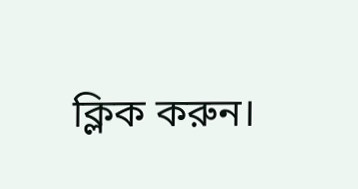ক্লিক করুন।